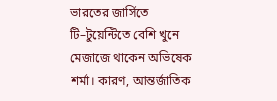ভারতের জার্সিতে টি–টুয়েন্টিতে বেশি খুনে মেজাজে থাকেন অভিষেক শর্মা। কারণ, আন্তর্জাতিক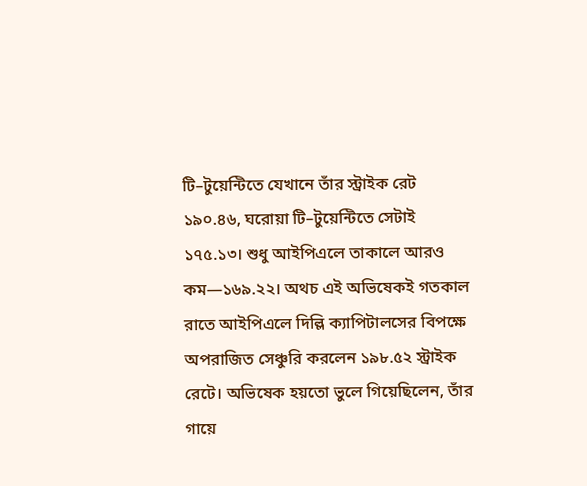টি–টুয়েন্টিতে যেখানে তাঁর স্ট্রাইক রেট ১৯০.৪৬, ঘরোয়া টি–টুয়েন্টিতে সেটাই ১৭৫.১৩। শুধু আইপিএলে তাকালে আরও কম—১৬৯.২২। অথচ এই অভিষেকই গতকাল রাতে আইপিএলে দিল্লি ক্যাপিটালসের বিপক্ষে অপরাজিত সেঞ্চুরি করলেন ১৯৮.৫২ স্ট্রাইক রেটে। অভিষেক হয়তো ভুলে গিয়েছিলেন, তাঁর গায়ে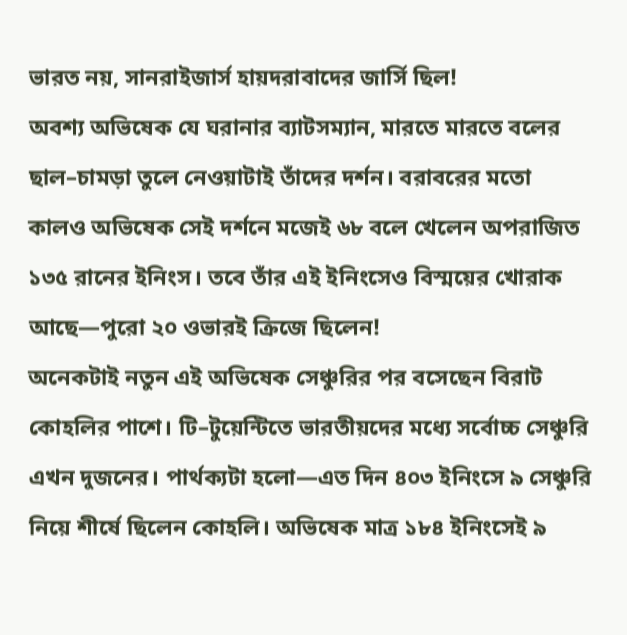ভারত নয়, সানরাইজার্স হায়দরাবাদের জার্সি ছিল!
অবশ্য অভিষেক যে ঘরানার ব্যাটসম্যান, মারতে মারতে বলের ছাল–চামড়া তুলে নেওয়াটাই তাঁদের দর্শন। বরাবরের মতো কালও অভিষেক সেই দর্শনে মজেই ৬৮ বলে খেলেন অপরাজিত ১৩৫ রানের ইনিংস। তবে তাঁর এই ইনিংসেও বিস্ময়ের খোরাক আছে—পুরো ২০ ওভারই ক্রিজে ছিলেন!
অনেকটাই নতুন এই অভিষেক সেঞ্চুরির পর বসেছেন বিরাট কোহলির পাশে। টি–টুয়েন্টিতে ভারতীয়দের মধ্যে সর্বোচ্চ সেঞ্চুরি এখন দুজনের। পার্থক্যটা হলো—এত দিন ৪০৩ ইনিংসে ৯ সেঞ্চুরি নিয়ে শীর্ষে ছিলেন কোহলি। অভিষেক মাত্র ১৮৪ ইনিংসেই ৯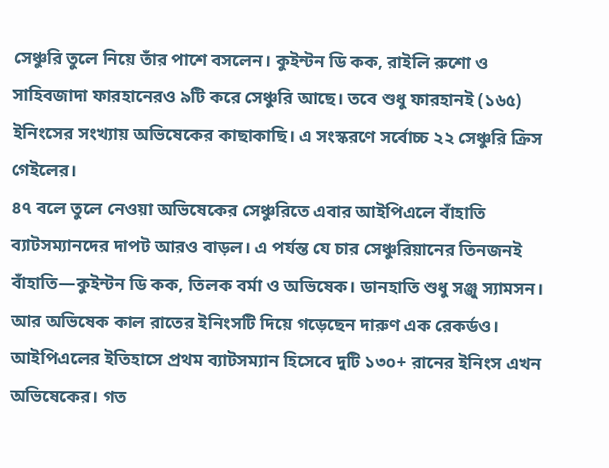সেঞ্চুরি তুলে নিয়ে তাঁর পাশে বসলেন। কুইন্টন ডি কক, রাইলি রুশো ও সাহিবজাদা ফারহানেরও ৯টি করে সেঞ্চুরি আছে। তবে শুধু ফারহানই (১৬৫) ইনিংসের সংখ্যায় অভিষেকের কাছাকাছি। এ সংস্করণে সর্বোচ্চ ২২ সেঞ্চুরি ক্রিস গেইলের।
৪৭ বলে তুলে নেওয়া অভিষেকের সেঞ্চুরিতে এবার আইপিএলে বাঁহাতি ব্যাটসম্যানদের দাপট আরও বাড়ল। এ পর্যন্ত যে চার সেঞ্চুরিয়ানের তিনজনই বাঁহাতি—কুইন্টন ডি কক, তিলক বর্মা ও অভিষেক। ডানহাতি শুধু সঞ্জু স্যামসন। আর অভিষেক কাল রাতের ইনিংসটি দিয়ে গড়েছেন দারুণ এক রেকর্ডও। আইপিএলের ইতিহাসে প্রথম ব্যাটসম্যান হিসেবে দুটি ১৩০+ রানের ইনিংস এখন অভিষেকের। গত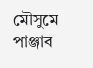মৌসুমে পাঞ্জাব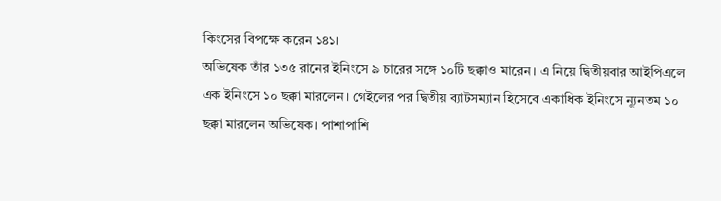কিংসের বিপক্ষে করেন ১৪১।
অভিষেক তাঁর ১৩৫ রানের ইনিংসে ৯ চারের সঙ্গে ১০টি ছক্কাও মারেন। এ নিয়ে দ্বিতীয়বার আইপিএলে এক ইনিংসে ১০ ছক্কা মারলেন। গেইলের পর দ্বিতীয় ব্যাটসম্যান হিসেবে একাধিক ইনিংসে ন্যূনতম ১০ ছক্কা মারলেন অভিষেক। পাশাপাশি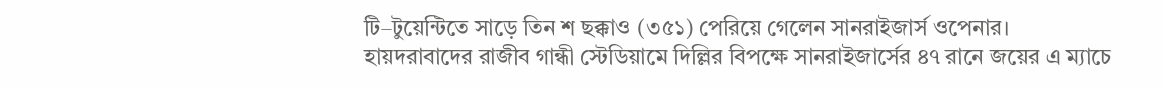টি–টুয়েন্টিতে সাড়ে তিন শ ছক্কাও (৩৫১) পেরিয়ে গেলেন সানরাইজার্স ওপেনার।
হায়দরাবাদের রাজীব গান্ধী স্টেডিয়ামে দিল্লির বিপক্ষে সানরাইজার্সের ৪৭ রানে জয়ের এ ম্যাচে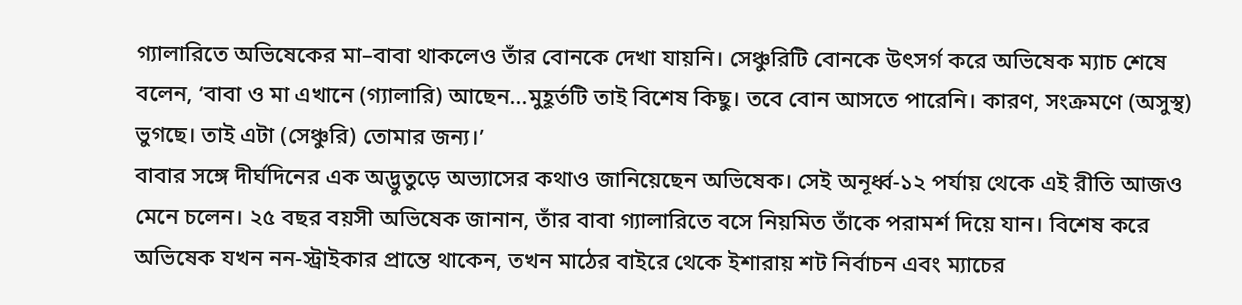গ্যালারিতে অভিষেকের মা–বাবা থাকলেও তাঁর বোনকে দেখা যায়নি। সেঞ্চুরিটি বোনকে উৎসর্গ করে অভিষেক ম্যাচ শেষে বলেন, ‘বাবা ও মা এখানে (গ্যালারি) আছেন...মুহূর্তটি তাই বিশেষ কিছু। তবে বোন আসতে পারেনি। কারণ, সংক্রমণে (অসুস্থ) ভুগছে। তাই এটা (সেঞ্চুরি) তোমার জন্য।’
বাবার সঙ্গে দীর্ঘদিনের এক অদ্ভুতুড়ে অভ্যাসের কথাও জানিয়েছেন অভিষেক। সেই অনূর্ধ্ব-১২ পর্যায় থেকে এই রীতি আজও মেনে চলেন। ২৫ বছর বয়সী অভিষেক জানান, তাঁর বাবা গ্যালারিতে বসে নিয়মিত তাঁকে পরামর্শ দিয়ে যান। বিশেষ করে অভিষেক যখন নন-স্ট্রাইকার প্রান্তে থাকেন, তখন মাঠের বাইরে থেকে ইশারায় শট নির্বাচন এবং ম্যাচের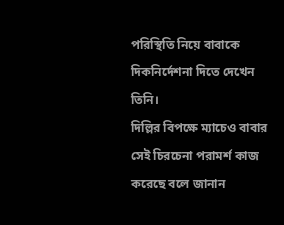পরিস্থিতি নিয়ে বাবাকে দিকনির্দেশনা দিতে দেখেন তিনি।
দিল্লির বিপক্ষে ম্যাচেও বাবার সেই চিরচেনা পরামর্শ কাজ করেছে বলে জানান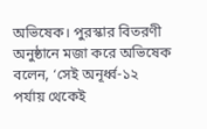অভিষেক। পুরস্কার বিতরণী অনুষ্ঠানে মজা করে অভিষেক বলেন, ‘সেই অনূর্ধ্ব-১২ পর্যায় থেকেই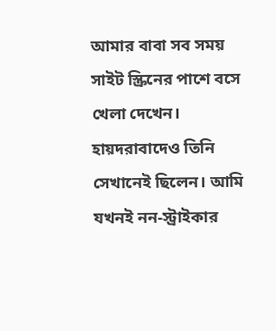আমার বাবা সব সময় সাইট স্ক্রিনের পাশে বসে খেলা দেখেন। হায়দরাবাদেও তিনি সেখানেই ছিলেন। আমি যখনই নন-স্ট্রাইকার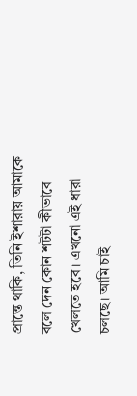প্রান্তে থাকি, তিনি ইশারায় আমাকে বলে দেন কোন শটটা কীভাবে খেলতে হবে। এখনো এই ধারা চলছে। আমি চাই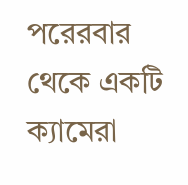পরেরবার থেকে একটি ক্যামেরা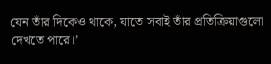যেন তাঁর দিকেও থাকে, যাতে সবাই তাঁর প্রতিক্রিয়াগুলো দেখতে পারে।’